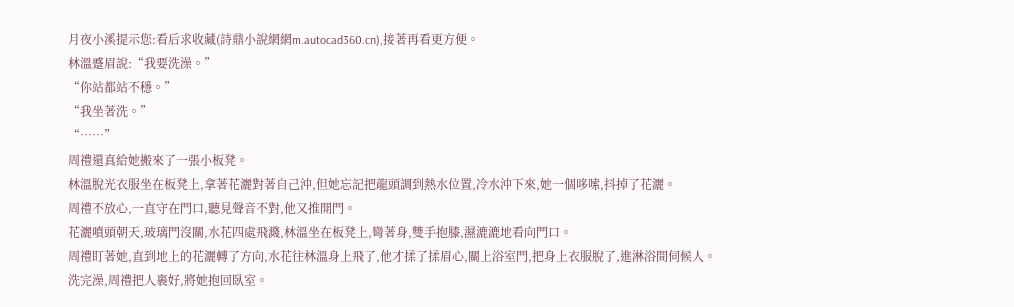月夜小溪提示您:看后求收藏(詩鼎小說網網m.autocad360.cn),接著再看更方便。
林溫蹙眉說:“我要洗澡。”
“你站都站不穩。”
“我坐著洗。”
“……”
周禮還真給她搬來了一張小板凳。
林溫脫光衣服坐在板凳上,拿著花灑對著自己沖,但她忘記把龍頭調到熱水位置,冷水沖下來,她一個哆嗦,抖掉了花灑。
周禮不放心,一直守在門口,聽見聲音不對,他又推開門。
花灑噴頭朝天,玻璃門沒關,水花四處飛濺,林溫坐在板凳上,彎著身,雙手抱膝,濕漉漉地看向門口。
周禮盯著她,直到地上的花灑轉了方向,水花往林溫身上飛了,他才揉了揉眉心,關上浴室門,把身上衣服脫了,進淋浴間伺候人。
洗完澡,周禮把人裹好,將她抱回臥室。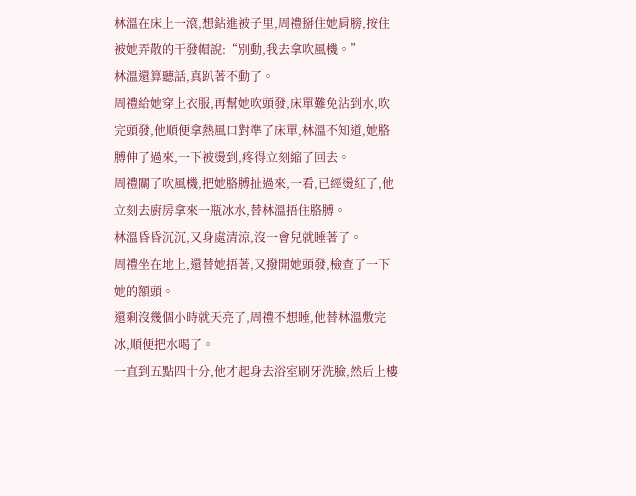林溫在床上一滾,想鉆進被子里,周禮掰住她肩膀,按住被她弄散的干發帽說:“別動,我去拿吹風機。”
林溫還算聽話,真趴著不動了。
周禮給她穿上衣服,再幫她吹頭發,床單難免沾到水,吹完頭發,他順便拿熱風口對準了床單,林溫不知道,她胳膊伸了過來,一下被燙到,疼得立刻縮了回去。
周禮關了吹風機,把她胳膊扯過來,一看,已經燙紅了,他立刻去廚房拿來一瓶冰水,替林溫捂住胳膊。
林溫昏昏沉沉,又身處清涼,沒一會兒就睡著了。
周禮坐在地上,還替她捂著,又撥開她頭發,檢查了一下她的額頭。
還剩沒幾個小時就天亮了,周禮不想睡,他替林溫敷完冰,順便把水喝了。
一直到五點四十分,他才起身去浴室刷牙洗臉,然后上樓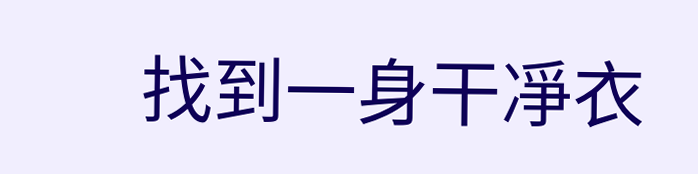找到一身干凈衣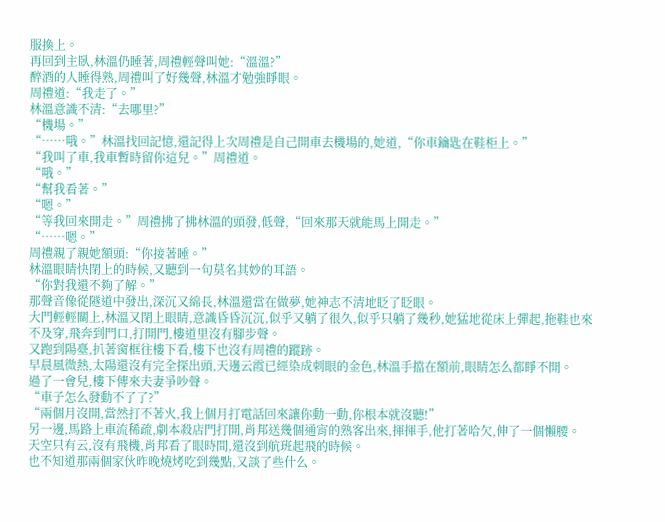服換上。
再回到主臥,林溫仍睡著,周禮輕聲叫她:“溫溫?”
醉酒的人睡得熟,周禮叫了好幾聲,林溫才勉強睜眼。
周禮道:“我走了。”
林溫意識不清:“去哪里?”
“機場。”
“……哦。”林溫找回記憶,還記得上次周禮是自己開車去機場的,她道,“你車鑰匙在鞋柜上。”
“我叫了車,我車暫時留你這兒。”周禮道。
“哦。”
“幫我看著。”
“嗯。”
“等我回來開走。”周禮拂了拂林溫的頭發,低聲,“回來那天就能馬上開走。”
“……嗯。”
周禮親了親她額頭:“你接著睡。”
林溫眼睛快閉上的時候,又聽到一句莫名其妙的耳語。
“你對我還不夠了解。”
那聲音像從隧道中發出,深沉又綿長,林溫還當在做夢,她神志不清地眨了眨眼。
大門輕輕關上,林溫又閉上眼睛,意識昏昏沉沉,似乎又躺了很久,似乎只躺了幾秒,她猛地從床上彈起,拖鞋也來不及穿,飛奔到門口,打開門,樓道里沒有腳步聲。
又跑到陽臺,扒著窗框往樓下看,樓下也沒有周禮的蹤跡。
早晨風微熱,太陽還沒有完全探出頭,天邊云霞已經染成刺眼的金色,林溫手擋在額前,眼睛怎么都睜不開。
過了一會兒,樓下傳來夫妻爭吵聲。
“車子怎么發動不了了?”
“兩個月沒開,當然打不著火,我上個月打電話回來讓你動一動,你根本就沒聽!”
另一邊,馬路上車流稀疏,劇本殺店門打開,肖邦送幾個通宵的熟客出來,揮揮手,他打著哈欠,伸了一個懶腰。
天空只有云,沒有飛機,肖邦看了眼時間,還沒到航班起飛的時候。
也不知道那兩個家伙昨晚燒烤吃到幾點,又談了些什么。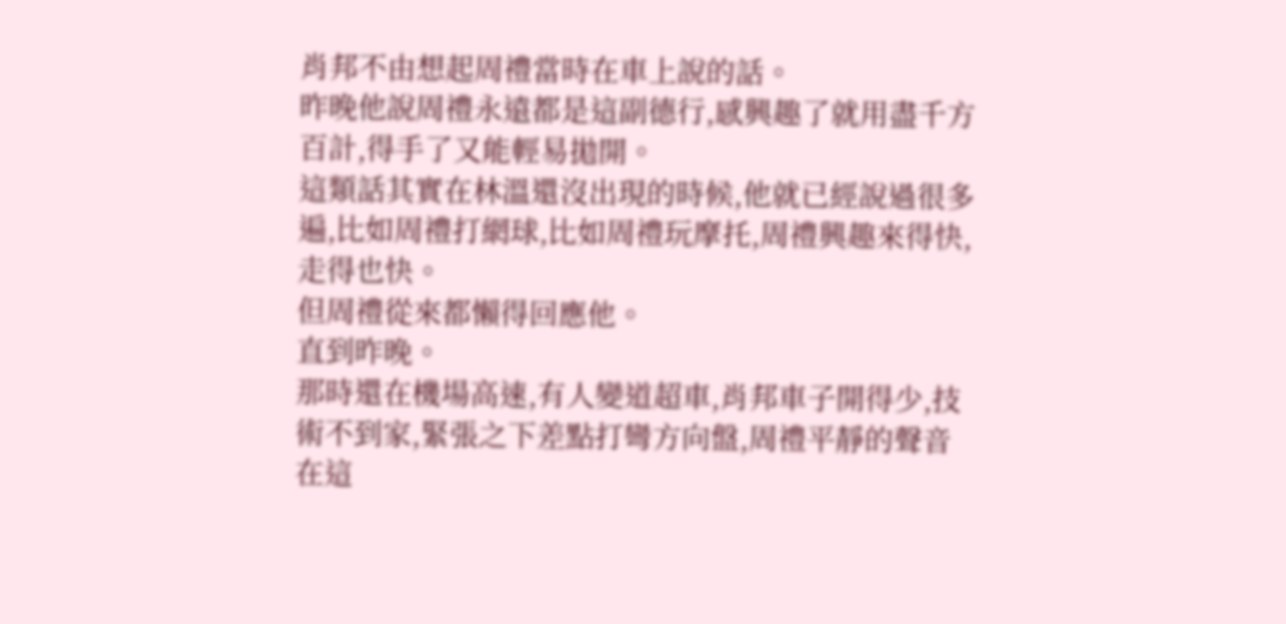肖邦不由想起周禮當時在車上說的話。
昨晚他說周禮永遠都是這副德行,感興趣了就用盡千方百計,得手了又能輕易拋開。
這類話其實在林溫還沒出現的時候,他就已經說過很多遍,比如周禮打網球,比如周禮玩摩托,周禮興趣來得快,走得也快。
但周禮從來都懶得回應他。
直到昨晚。
那時還在機場高速,有人變道超車,肖邦車子開得少,技術不到家,緊張之下差點打彎方向盤,周禮平靜的聲音在這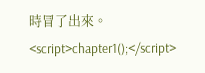時冒了出來。<script>chapter1();</script>